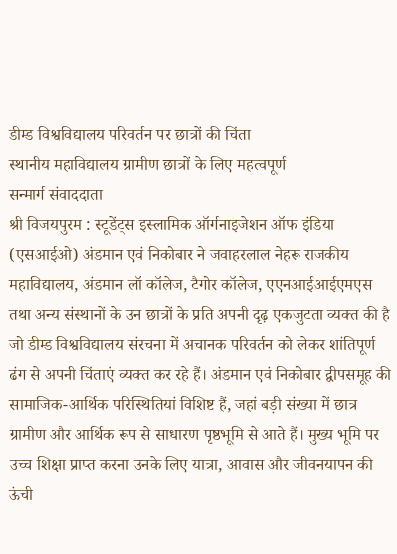डीम्ड विश्वविद्यालय परिवर्तन पर छात्रों की चिंता
स्थानीय महाविद्यालय ग्रामीण छात्रों के लिए महत्वपूर्ण
सन्मार्ग संवाददाता
श्री विजयपुरम : स्टूडेंट्स इस्लामिक ऑर्गनाइजेशन ऑफ इंडिया (एसआईओ) अंडमान एवं निकोबार ने जवाहरलाल नेहरू राजकीय महाविद्यालय, अंडमान लॉ कॉलेज, टैगोर कॉलेज, एएनआईआईएमएस तथा अन्य संस्थानों के उन छात्रों के प्रति अपनी दृढ़ एकजुटता व्यक्त की है जो डीम्ड विश्वविद्यालय संरचना में अचानक परिवर्तन को लेकर शांतिपूर्ण ढंग से अपनी चिंताएं व्यक्त कर रहे हैं। अंडमान एवं निकोबार द्वीपसमूह की सामाजिक-आर्थिक परिस्थितियां विशिष्ट हैं, जहां बड़ी संख्या में छात्र ग्रामीण और आर्थिक रूप से साधारण पृष्ठभूमि से आते हैं। मुख्य भूमि पर उच्च शिक्षा प्राप्त करना उनके लिए यात्रा, आवास और जीवनयापन की ऊंची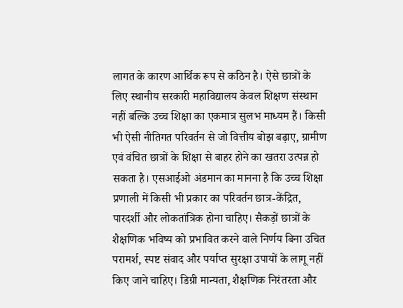लागत के कारण आर्थिक रूप से कठिन है। ऐसे छात्रों के लिए स्थानीय सरकारी महाविद्यालय केवल शिक्षण संस्थान नहीं बल्कि उच्च शिक्षा का एकमात्र सुलभ माध्यम हैं। किसी भी ऐसी नीतिगत परिवर्तन से जो वित्तीय बोझ बढ़ाए, ग्रामीण एवं वंचित छात्रों के शिक्षा से बाहर होने का खतरा उत्पन्न हो सकता है। एसआईओ अंडमान का मानना है कि उच्च शिक्षा प्रणाली में किसी भी प्रकार का परिवर्तन छात्र-केंद्रित, पारदर्शी और लोकतांत्रिक होना चाहिए। सैकड़ों छात्रों के शैक्षणिक भविष्य को प्रभावित करने वाले निर्णय बिना उचित परामर्श, स्पष्ट संवाद और पर्याप्त सुरक्षा उपायों के लागू नहीं किए जाने चाहिए। डिग्री मान्यता, शैक्षणिक निरंतरता और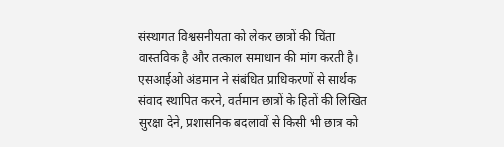संस्थागत विश्वसनीयता को लेकर छात्रों की चिंता वास्तविक है और तत्काल समाधान की मांग करती है।
एसआईओ अंडमान ने संबंधित प्राधिकरणों से सार्थक संवाद स्थापित करने, वर्तमान छात्रों के हितों की लिखित सुरक्षा देने, प्रशासनिक बदलावों से किसी भी छात्र को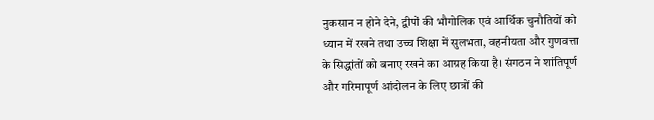नुकसान न होने देने, द्वीपों की भौगोलिक एवं आर्थिक चुनौतियों को ध्यान में रखने तथा उच्च शिक्षा में सुलभता, वहनीयता और गुणवत्ता के सिद्धांतों को बनाए रखने का आग्रह किया है। संगठन ने शांतिपूर्ण और गरिमापूर्ण आंदोलन के लिए छात्रों की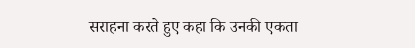सराहना करते हुए कहा कि उनकी एकता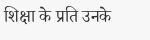शिक्षा के प्रति उनके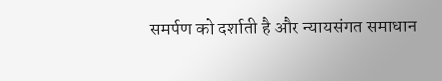समर्पण को दर्शाती है और न्यायसंगत समाधान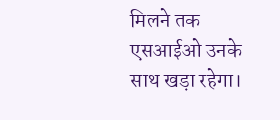मिलने तक एसआईओ उनके साथ खड़ा रहेगा।